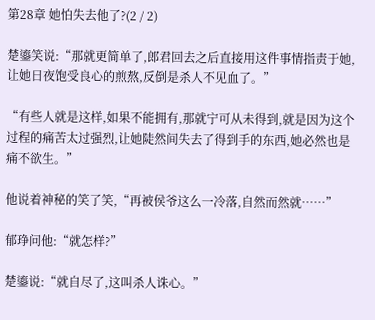第28章 她怕失去他了?(2 / 2)

楚鎏笑说:“那就更简单了,郎君回去之后直接用这件事情指责于她,让她日夜饱受良心的煎熬,反倒是杀人不见血了。”

“有些人就是这样,如果不能拥有,那就宁可从未得到,就是因为这个过程的痛苦太过强烈,让她陡然间失去了得到手的东西,她必然也是痛不欲生。”

他说着神秘的笑了笑,“再被侯爷这么一冷落,自然而然就……”

郁琤问他:“就怎样?”

楚鎏说:“就自尽了,这叫杀人诛心。”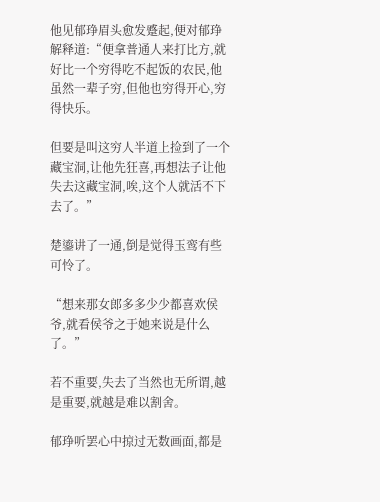他见郁琤眉头愈发蹙起,便对郁琤解释道:“便拿普通人来打比方,就好比一个穷得吃不起饭的农民,他虽然一辈子穷,但他也穷得开心,穷得快乐。

但要是叫这穷人半道上捡到了一个藏宝洞,让他先狂喜,再想法子让他失去这藏宝洞,唉,这个人就活不下去了。”

楚鎏讲了一通,倒是觉得玉鸾有些可怜了。

“想来那女郎多多少少都喜欢侯爷,就看侯爷之于她来说是什么了。”

若不重要,失去了当然也无所谓,越是重要,就越是难以割舍。

郁琤听罢心中掠过无数画面,都是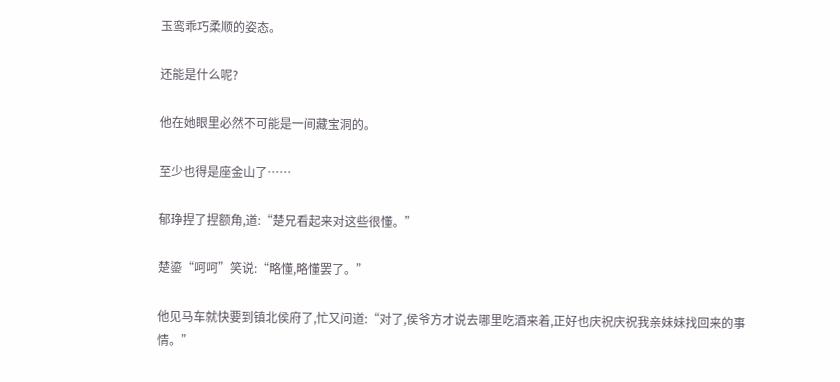玉鸾乖巧柔顺的姿态。

还能是什么呢?

他在她眼里必然不可能是一间藏宝洞的。

至少也得是座金山了……

郁琤捏了捏额角,道:“楚兄看起来对这些很懂。”

楚鎏“呵呵”笑说:“略懂,略懂罢了。”

他见马车就快要到镇北侯府了,忙又问道:“对了,侯爷方才说去哪里吃酒来着,正好也庆祝庆祝我亲妹妹找回来的事情。”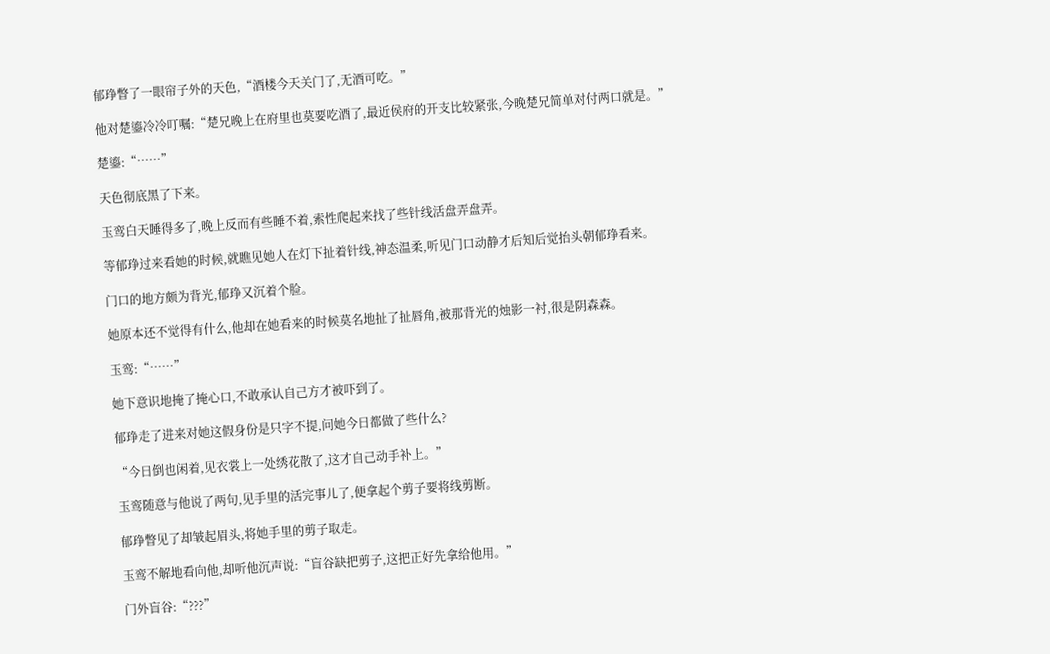郁琤瞥了一眼帘子外的天色,“酒楼今天关门了,无酒可吃。”

他对楚鎏冷冷叮嘱:“楚兄晚上在府里也莫要吃酒了,最近侯府的开支比较紧张,今晚楚兄简单对付两口就是。”

楚鎏:“……”

天色彻底黑了下来。

玉鸾白天睡得多了,晚上反而有些睡不着,索性爬起来找了些针线活盘弄盘弄。

等郁琤过来看她的时候,就瞧见她人在灯下扯着针线,神态温柔,听见门口动静才后知后觉抬头朝郁琤看来。

门口的地方颇为背光,郁琤又沉着个脸。

她原本还不觉得有什么,他却在她看来的时候莫名地扯了扯唇角,被那背光的烛影一衬,很是阴森森。

玉鸾:“……”

她下意识地掩了掩心口,不敢承认自己方才被吓到了。

郁琤走了进来对她这假身份是只字不提,问她今日都做了些什么?

“今日倒也闲着,见衣裳上一处绣花散了,这才自己动手补上。”

玉鸾随意与他说了两句,见手里的活完事儿了,便拿起个剪子要将线剪断。

郁琤瞥见了却皱起眉头,将她手里的剪子取走。

玉鸾不解地看向他,却听他沉声说:“盲谷缺把剪子,这把正好先拿给他用。”

门外盲谷:“???”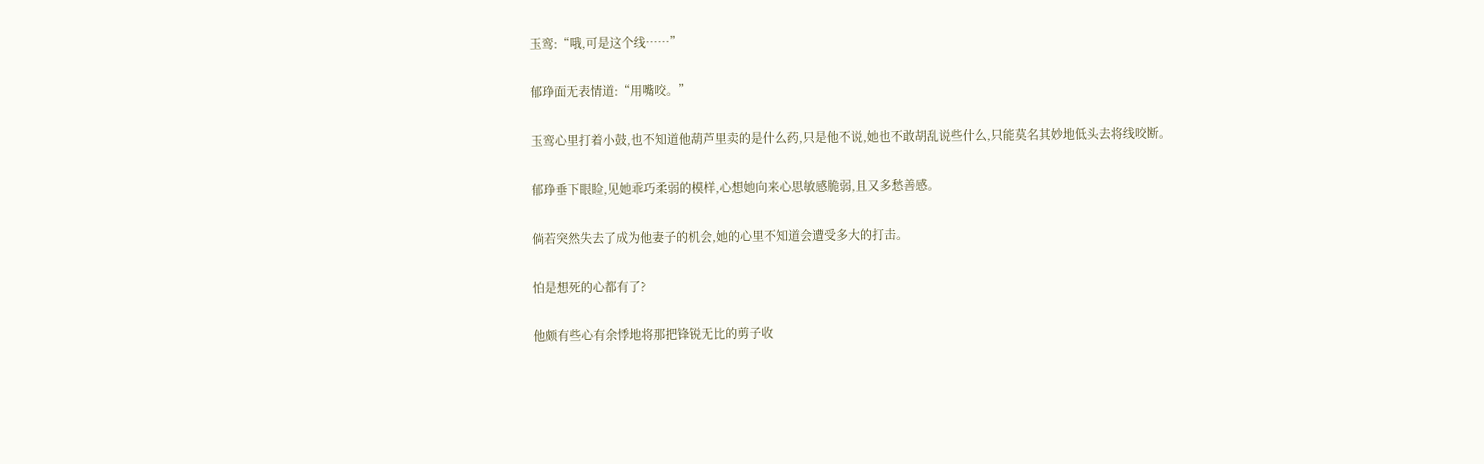玉鸾:“哦,可是这个线……”

郁琤面无表情道:“用嘴咬。”

玉鸾心里打着小鼓,也不知道他葫芦里卖的是什么药,只是他不说,她也不敢胡乱说些什么,只能莫名其妙地低头去将线咬断。

郁琤垂下眼睑,见她乖巧柔弱的模样,心想她向来心思敏感脆弱,且又多愁善感。

倘若突然失去了成为他妻子的机会,她的心里不知道会遭受多大的打击。

怕是想死的心都有了?

他颇有些心有余悸地将那把锋锐无比的剪子收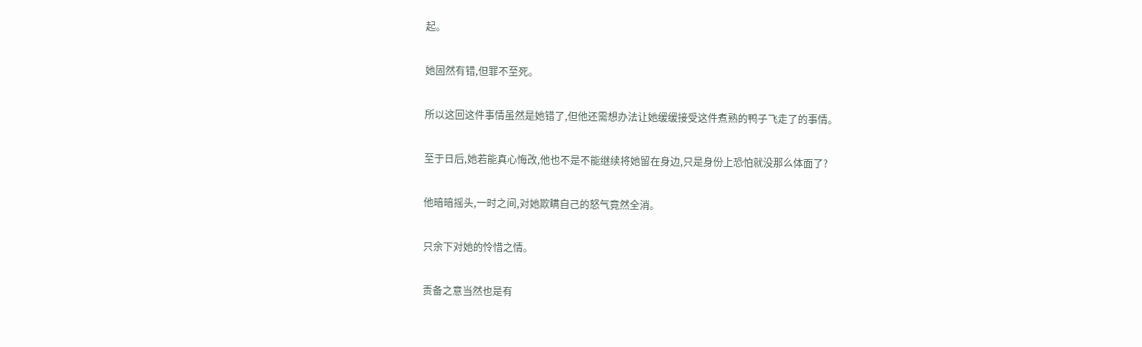起。

她固然有错,但罪不至死。

所以这回这件事情虽然是她错了,但他还需想办法让她缓缓接受这件煮熟的鸭子飞走了的事情。

至于日后,她若能真心悔改,他也不是不能继续将她留在身边,只是身份上恐怕就没那么体面了?

他暗暗摇头,一时之间,对她欺瞒自己的怒气竟然全消。

只余下对她的怜惜之情。

责备之意当然也是有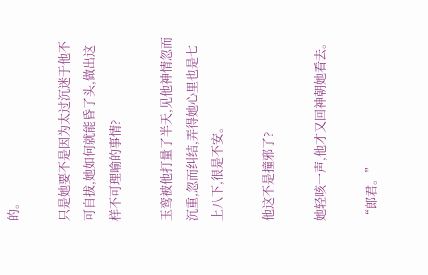的。

只是她要不是因为太过沉迷于他不可自拔,她如何就能昏了头,做出这样不可理喻的事情?

玉鸾被他打量了半天,见他神情忽而沉重,忽而纠结,弄得她心里也是七上八下,很是不安。

他这不是撞邪了?

她轻咳一声,他才又回神朝她看去。

“郎君。”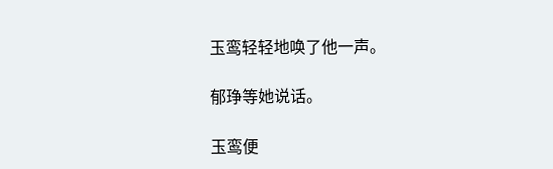玉鸾轻轻地唤了他一声。

郁琤等她说话。

玉鸾便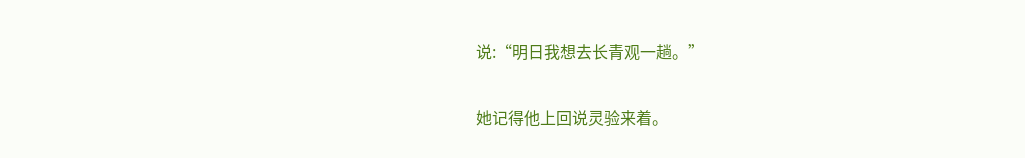说:“明日我想去长青观一趟。”

她记得他上回说灵验来着。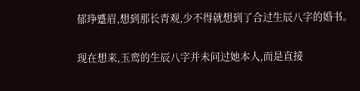郁琤蹙眉,想到那长青观,少不得就想到了合过生辰八字的婚书。

现在想来,玉鸾的生辰八字并未问过她本人,而是直接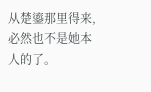从楚鎏那里得来,必然也不是她本人的了。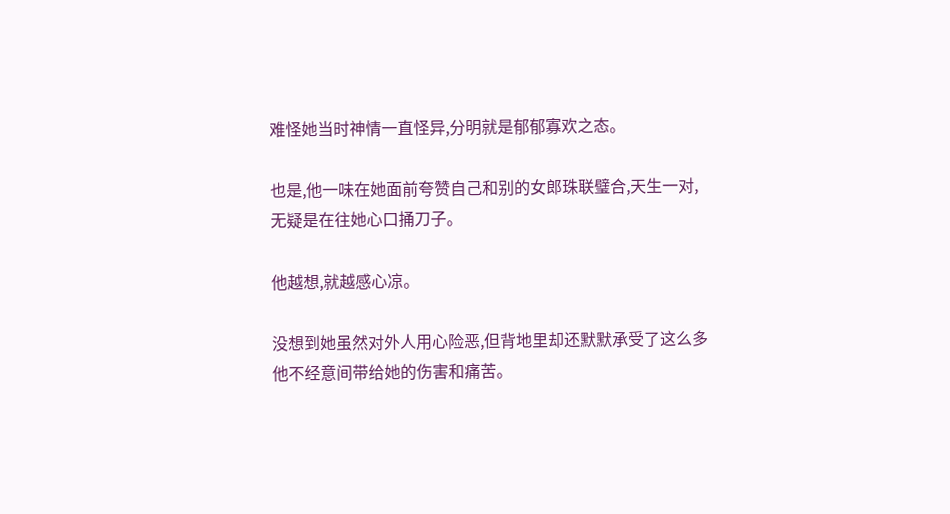难怪她当时神情一直怪异,分明就是郁郁寡欢之态。

也是,他一味在她面前夸赞自己和别的女郎珠联璧合,天生一对,无疑是在往她心口捅刀子。

他越想,就越感心凉。

没想到她虽然对外人用心险恶,但背地里却还默默承受了这么多他不经意间带给她的伤害和痛苦。